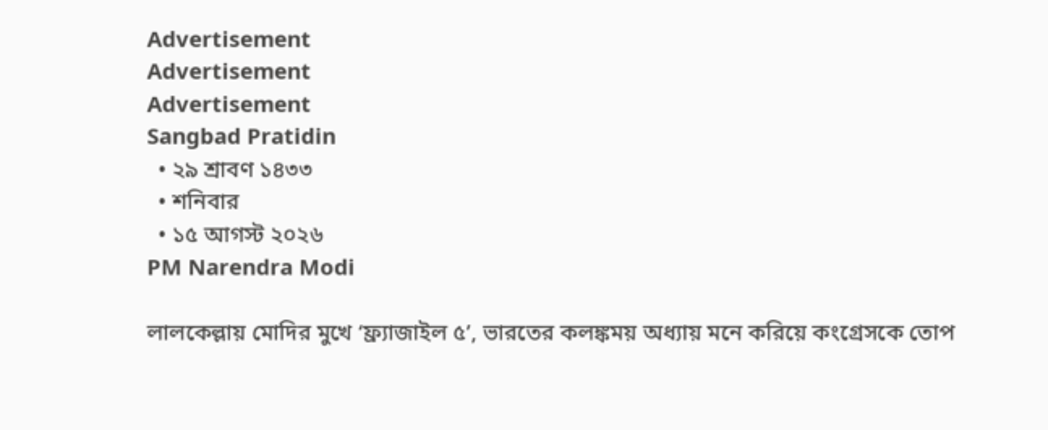Advertisement
Advertisement
Advertisement
Sangbad Pratidin
  • ২৯ শ্রাবণ ১৪৩৩
  • শনিবার
  • ১৫ আগস্ট ২০২৬
PM Narendra Modi

লালকেল্লায় মোদির মুখে ‘ফ্র্যাজাইল ৫’, ভারতের কলঙ্কময় অধ্যায় মনে করিয়ে কংগ্রেসকে তোপ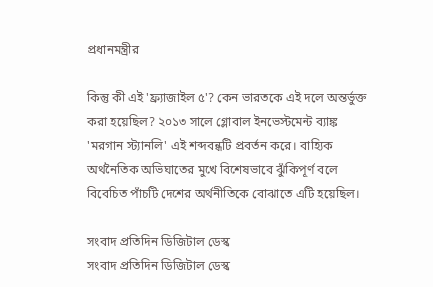প্রধানমন্ত্রীর

কিন্তু কী এই 'ফ্র্যাজাইল ৫'? কেন ভারতকে এই দলে অন্তর্ভুক্ত করা হয়েছিল? ২০১৩ সালে গ্লোবাল ইনভেস্টমেন্ট ব্যাঙ্ক 'মরগান স্ট্যানলি' এই শব্দবন্ধটি প্রবর্তন করে। বাহ্যিক অর্থনৈতিক অভিঘাতের মুখে বিশেষভাবে ঝুঁকিপূর্ণ বলে বিবেচিত পাঁচটি দেশের অর্থনীতিকে বোঝাতে এটি হয়েছিল।

সংবাদ প্রতিদিন ডিজিটাল ডেস্ক
সংবাদ প্রতিদিন ডিজিটাল ডেস্ক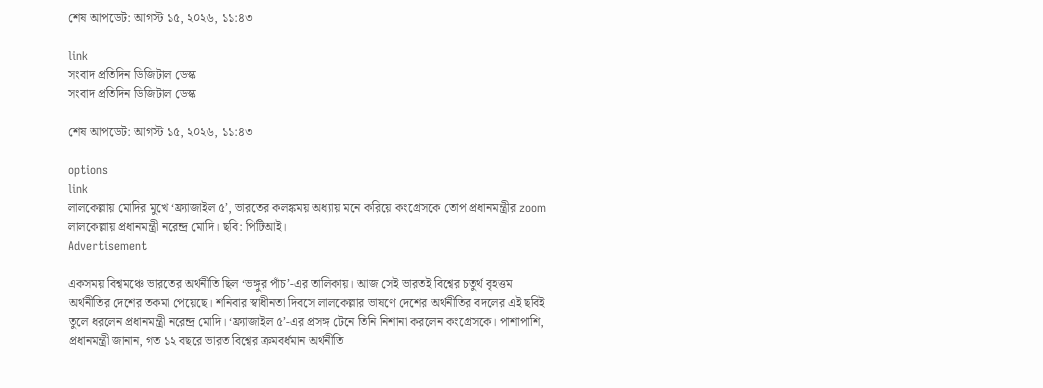শেষ আপডেট: আগস্ট ১৫, ২০২৬, ১১:৪৩

link
সংবাদ প্রতিদিন ডিজিটাল ডেস্ক
সংবাদ প্রতিদিন ডিজিটাল ডেস্ক

শেষ আপডেট: আগস্ট ১৫, ২০২৬, ১১:৪৩

options
link
লালকেল্লায় মোদির মুখে ‘ফ্র্যাজাইল ৫’, ভারতের কলঙ্কময় অধ্যায় মনে করিয়ে কংগ্রেসকে তোপ প্রধানমন্ত্রীর zoom
লালকেল্লায় প্রধানমন্ত্রী নরেন্দ্র মোদি। ছবি: পিটিআই।
Advertisement

একসময় বিশ্বমঞ্চে ভারতের অর্থনীতি ছিল ‘ভঙ্গুর পাঁচ’-এর তালিকায়। আজ সেই ভারতই বিশ্বের চতুর্থ বৃহত্তম অর্থনীতির দেশের তকমা পেয়েছে। শনিবার স্বাধীনতা দিবসে লালকেল্লার ভাষণে দেশের অর্থনীতির বদলের এই ছবিই তুলে ধরলেন প্রধানমন্ত্রী নরেন্দ্র মোদি। ‘ফ্র্যাজাইল ৫’-এর প্রসঙ্গ টেনে তিনি নিশানা করলেন কংগ্রেসকে। পাশাপাশি, প্রধানমন্ত্রী জানান, গত ১২ বছরে ভারত বিশ্বের ক্রমবর্ধমান অর্থনীতি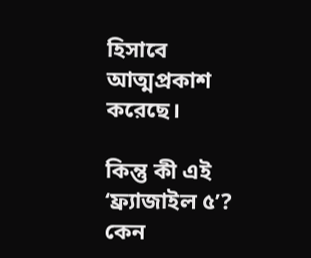হিসাবে আত্মপ্রকাশ করেছে।

কিন্তু কী এই ‘ফ্র্যাজাইল ৫’? কেন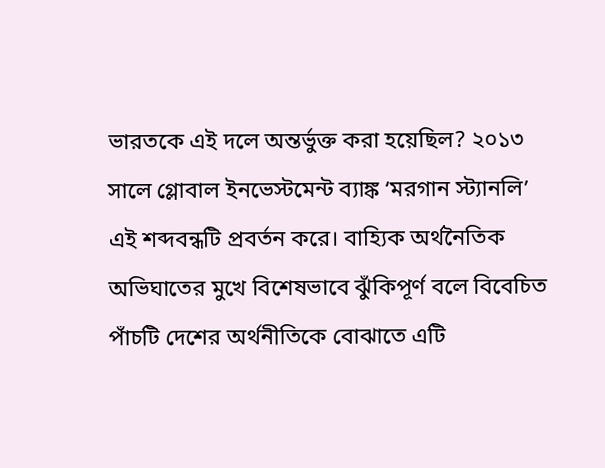ভারতকে এই দলে অন্তর্ভুক্ত করা হয়েছিল? ২০১৩ সালে গ্লোবাল ইনভেস্টমেন্ট ব্যাঙ্ক ‘মরগান স্ট্যানলি’ এই শব্দবন্ধটি প্রবর্তন করে। বাহ্যিক অর্থনৈতিক অভিঘাতের মুখে বিশেষভাবে ঝুঁকিপূর্ণ বলে বিবেচিত পাঁচটি দেশের অর্থনীতিকে বোঝাতে এটি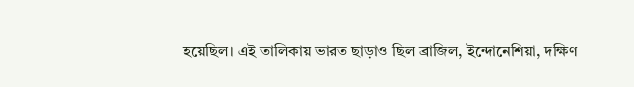হয়েছিল। এই তালিকায় ভারত ছাড়াও ছিল ব্রাজিল, ইন্দোনেশিয়া, দক্ষিণ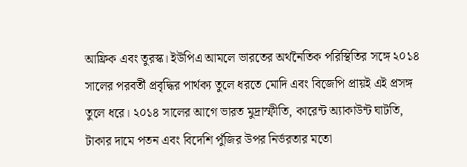আফ্রিক এবং তুরস্ক। ইউপিএ আমলে ভারতের অর্থনৈতিক পরিস্থিতির সঙ্গে ২০১৪ সালের পরবর্তী প্রবৃদ্ধির পার্থক্য তুলে ধরতে মোদি এবং বিজেপি প্রায়ই এই প্রসঙ্গ তুলে ধরে। ২০১৪ সালের আগে ভারত মুদ্রাস্ফীতি, কারেন্ট অ্যাকাউন্ট ঘাটতি, টাকার দামে পতন এবং বিদেশি পুঁজির উপর নির্ভরতার মতো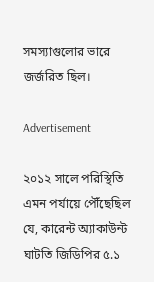সমস্যাগুলোর ভারে জর্জরিত ছিল।

Advertisement

২০১২ সালে পরিস্থিতি এমন পর্যায়ে পৌঁছেছিল যে, কারেন্ট অ্যাকাউন্ট ঘাটতি জিডিপির ৫.১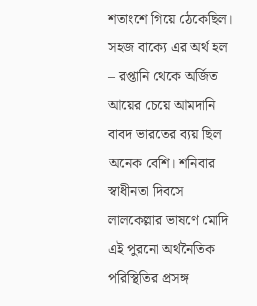শতাংশে গিয়ে ঠেকেছিল। সহজ বাক্যে এর অর্থ হল – রপ্তানি থেকে অর্জিত আয়ের চেয়ে আমদানি বাবদ ভারতের ব্যয় ছিল অনেক বেশি। শনিবার স্বাধীনতা দিবসে লালকেল্লার ভাষণে মোদি এই পুরনো অর্থনৈতিক পরিস্থিতির প্রসঙ্গ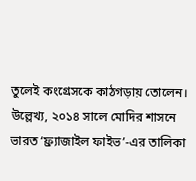তুলেই কংগ্রেসকে কাঠগড়ায় তোলেন। উল্লেখ্য, ২০১৪ সালে মোদির শাসনে ভারত ‘ফ্র্যাজাইল ফাইভ’-এর তালিকা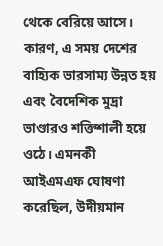থেকে বেরিয়ে আসে। কারণ, এ সময় দেশের বাহ্যিক ভারসাম্য উন্নত হয় এবং বৈদেশিক মুদ্রা ভাণ্ডারও শক্তিশালী হয়ে ওঠে। এমনকী আইএমএফ ঘোষণা করেছিল, উদীয়মান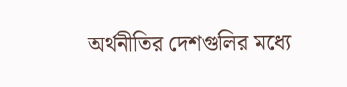অর্থনীতির দেশগুলির মধ্যে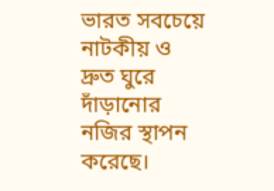ভারত সবচেয়ে নাটকীয় ও দ্রুত ঘুরে দাঁড়ানোর নজির স্থাপন করেছে।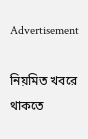Advertisement

নিয়মিত খবরে থাকতে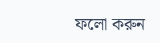ফলো করুন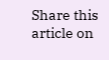Share this article on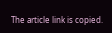The article link is copied.